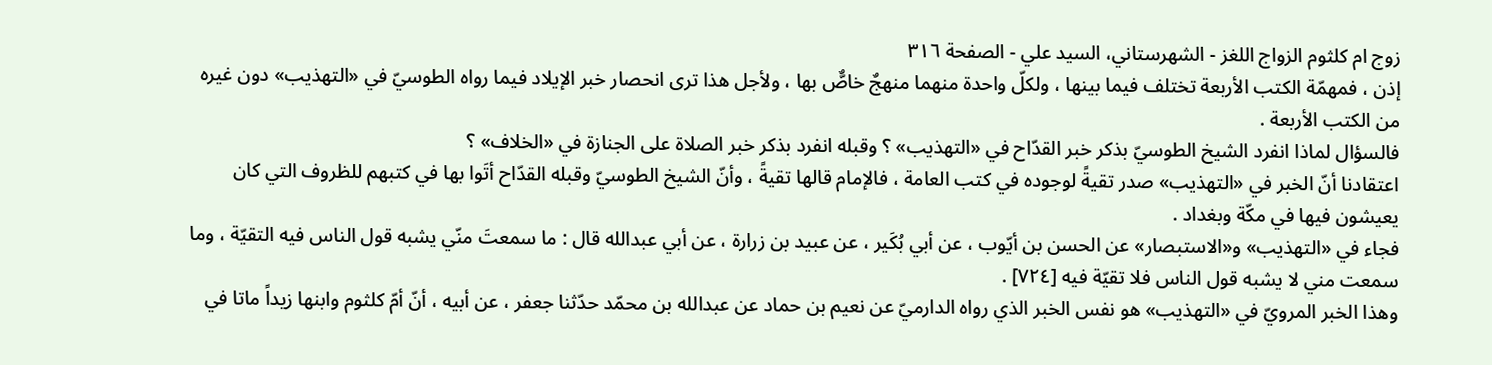زوج ام کلثوم الزواج اللغز - الشهرستاني، السيد علي - الصفحة ٣١٦
إذن ، فمهمّة الكتب الأربعة تختلف فيما بينها ، ولكلّ واحدة منهما منهجٌ خاصٌّ بها ، ولأجل هذا ترى انحصار خبر الإيلاد فيما رواه الطوسيّ في «التهذيب» دون غيره من الكتب الأربعة .
فالسؤال لماذا انفرد الشيخ الطوسيّ بذكر خبر القدّاح في «التهذيب» ؟ وقبله انفرد بذكر خبر الصلاة على الجنازة في «الخلاف» ؟
اعتقادنا أنّ الخبر في «التهذيب» صدر تقيةً لوجوده في كتب العامة ، فالإمام قالها تقيةً ، وأنّ الشيخ الطوسيّ وقبله القدّاح أتَوا بها في كتبهم للظروف التي كان يعيشون فيها في مكّة وبغداد .
فجاء في «التهذيب» و«الاستبصار» عن الحسن بن أيّوب ، عن أبي بُكَير ، عن عبيد بن زرارة ، عن أبي عبدالله قال : ما سمعتَ منّي يشبه قول الناس فيه التقيّة ، وما سمعت مني لا يشبه قول الناس فلا تقيّة فيه [٧٢٤] .
وهذا الخبر المرويّ في «التهذيب» هو نفس الخبر الذي رواه الدارميّ عن نعيم بن حماد عن عبدالله بن محمّد حدّثنا جعفر ، عن أبيه ، أنّ أمّ كلثوم وابنها زيداً ماتا في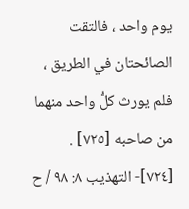يوم واحد ، فالتقت الصائحتان في الطريق ، فلم يورث كلُّ واحد منهما من صاحبه [٧٢٥] .
[٧٢٤]- التهذيب ٨: ٩٨ / ح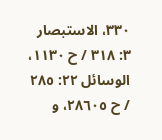٣٣٠، الاستبصار ٣: ٣١٨ / ح ١١٣٠، الوسائل ٢٢: ٢٨٥ / ح ٢٨٦٠٥، و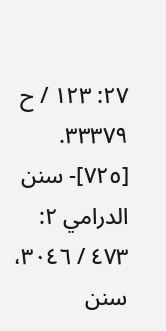٢٧: ١٢٣ / ح ٣٣٣٧٩.
[٧٢٥]- سنن الدرامي ٢: ٤٧٣ / ٣٠٤٦، سنن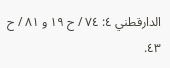الدارقطني ٤: ٧٤ / ح ١٩ و ٨١ / ح ٤٣.